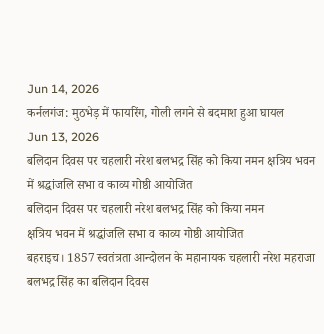Jun 14, 2026
कर्नलगंज: मुठभेड़ में फायरिंग, गोली लगने से बदमाश हुआ घायल
Jun 13, 2026
बलिदान दिवस पर चहलारी नरेश बलभद्र सिंह को किया नमन क्षत्रिय भवन में श्रद्धांजलि सभा व काव्य गोष्ठी आयोजित
बलिदान दिवस पर चहलारी नरेश बलभद्र सिंह को किया नमन
क्षत्रिय भवन में श्रद्धांजलि सभा व काव्य गोष्ठी आयोजित
बहराइच। 1857 स्वतंत्रता आन्दोलन के महानायक चहलारी नरेश महराजा बलभद्र सिंह का बलिदान दिवस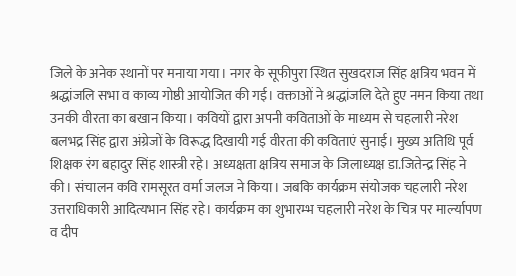जिले के अनेक स्थानों पर मनाया गया। नगर के सूफीपुरा स्थित सुखदराज सिंह क्षत्रिय भवन में श्रद्धांजलि सभा व काव्य गोष्ठी आयोजित की गई। वक्ताओं ने श्रद्धांजलि देते हुए नमन किया तथा उनकी वीरता का बखान किया। कवियों द्वारा अपनी कविताओं के माध्यम से चहलारी नरेश बलभद्र सिंह द्वारा अंग्रेजों के विरूद्ध दिखायी गई वीरता की कविताएं सुनाई। मुख्य अतिथि पूर्व शिक्षक रंग बहादुर सिंह शास्त्री रहे। अध्यक्षता क्षत्रिय समाज के जिलाध्यक्ष डा.जितेन्द्र सिंह ने की। संचालन कवि रामसूरत वर्मा जलज ने किया। जबकि कार्यक्रम संयोजक चहलारी नरेश उत्तराधिकारी आदित्यभान सिंह रहे। कार्यक्रम का शुभारम्भ चहलारी नरेश के चित्र पर मार्ल्यापण व दीप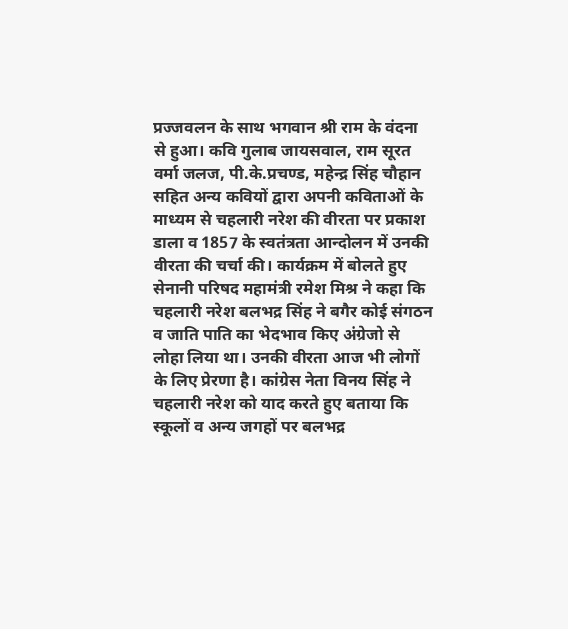प्रज्जवलन के साथ भगवान श्री राम के वंदना से हुआ। कवि गुलाब जायसवाल, राम सूरत वर्मा जलज, पी.के.प्रचण्ड, महेन्द्र सिंह चौहान सहित अन्य कवियों द्वारा अपनी कविताओं के माध्यम से चहलारी नरेश की वीरता पर प्रकाश डाला व 1857 के स्वतंत्रता आन्दोलन में उनकी वीरता की चर्चा की। कार्यक्रम में बोलते हुए सेनानी परिषद महामंत्री रमेश मिश्र ने कहा कि चहलारी नरेश बलभद्र सिंह ने बगैर कोई संगठन व जाति पाति का भेदभाव किए अंग्रेजो से लोहा लिया था। उनकी वीरता आज भी लोगों के लिए प्रेरणा है। कांग्रेस नेता विनय सिंह ने चहलारी नरेश को याद करते हुए बताया कि स्कूलों व अन्य जगहों पर बलभद्र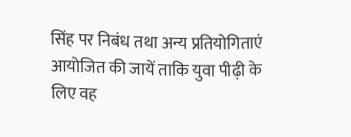सिंह पर निबंध तथा अन्य प्रतियोगिताएं आयोजित की जायें ताकि युवा पीढ़ी के लिए वह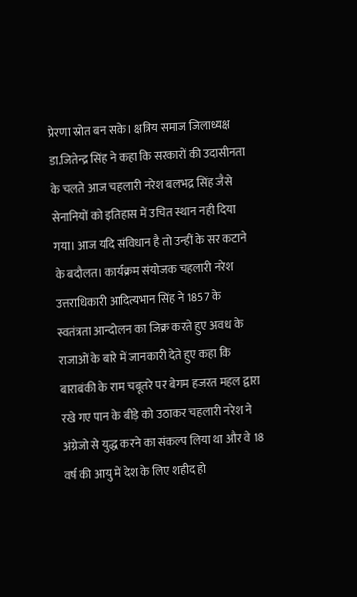प्रेरणा स्रोत बन सके। क्षत्रिय समाज जिलाध्यक्ष डा.जितेन्द्र सिंह ने कहा कि सरकारों की उदासीनता के चलते आज चहलारी नरेश बलभद्र सिंह जैसे सेनानियों को इतिहास में उचित स्थान नही दिया गया। आज यदि संविधान है तो उन्हीं के सर कटाने के बदौलत। कार्यक्रम संयोजक चहलारी नरेश उत्तराधिकारी आदित्यभान सिंह ने 1857 के स्वतंत्रता आन्दोलन का जिक्र करते हुए अवध के राजाओं के बारे में जानकारी देते हुए कहा कि बाराबंकी के राम चबूतरे पर बेगम हजरत महल द्वारा रखे गए पान के बीड़े को उठाकर चहलारी नरेश ने अंग्रेजो से युद्ध करने का संकल्प लिया था और वे 18 वर्ष की आयु में देश के लिए शहीद हो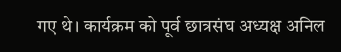गए थे। कार्यक्रम को पूर्व छात्रसंघ अध्यक्ष अनिल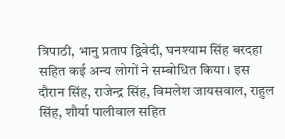त्रिपाठी, भानु प्रताप द्विवेदी, घनश्याम सिंह बरदहा सहित कई अन्य लोगों ने सम्बोधित किया। इस दौरान सिंह, राजेन्द्र सिंह, विमलेश जायसवाल, राहुल सिंह, शौर्या पालीवाल सहित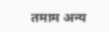तमाम अन्य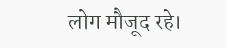लोग मौजूद रहे।